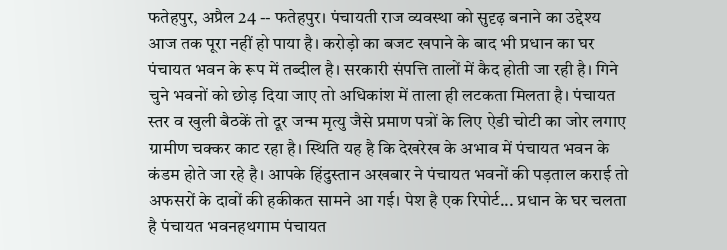फतेहपुर, अप्रैल 24 -- फतेहपुर। पंचायती राज व्यवस्था को सुदृढ़ बनाने का उद्देश्य आज तक पूरा नहीं हो पाया है। करोड़ो का बजट खपाने के बाद भी प्रधान का घर पंचायत भवन के रूप में तब्दील है। सरकारी संपत्ति तालों में कैद होती जा रही है। गिने चुने भवनों को छोड़ दिया जाए तो अधिकांश में ताला ही लटकता मिलता है। पंचायत स्तर व खुली बैठकें तो दूर जन्म मृत्यु जैसे प्रमाण पत्रों के लिए ऐडी चोटी का जोर लगाए ग्रामीण चक्कर काट रहा है। स्थिति यह है कि देखरेख के अभाव में पंचायत भवन के कंडम होते जा रहे है। आपके हिंदुस्तान अखबार ने पंचायत भवनों की पड़ताल कराई तो अफसरों के दावों की हकीकत सामने आ गई। पेश है एक रिपोर्ट... प्रधान के घर चलता है पंचायत भवनहथगाम पंचायत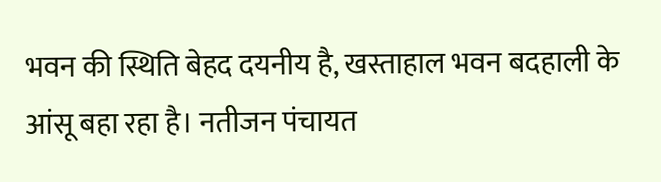भवन की स्थिति बेहद दयनीय है, खस्ताहाल भवन बदहाली के आंसू बहा रहा है। नतीजन पंचायत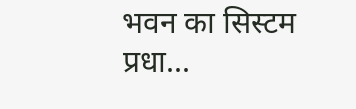भवन का सिस्टम प्रधा...